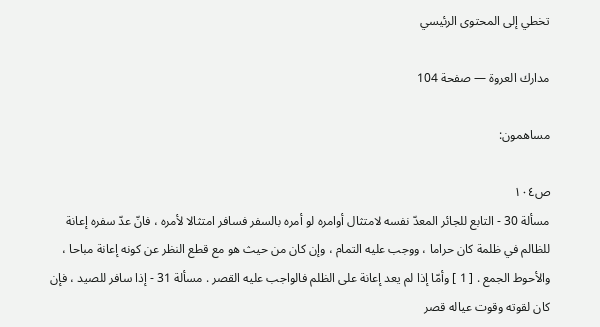تخطي إلى المحتوى الرئيسي

مدارك العروة — صفحة 104

مساهمون:

ص١٠٤
مسألة 30 - التابع للجائر المعدّ نفسه لامتثال أوامره لو أمره بالسفر فسافر امتثالا لأمره ، فانّ عدّ سفره إعانة للظالم في ظلمة كان حراما ، ووجب عليه التمام ، وإن كان من حيث هو مع قطع النظر عن كونه إعانة مباحا ، والأحوط الجمع . [ 1 ] وأمّا إذا لم يعد إعانة على الظلم فالواجب عليه القصر . مسألة 31 - إذا سافر للصيد ، فإن كان لقوته وقوت عياله قصر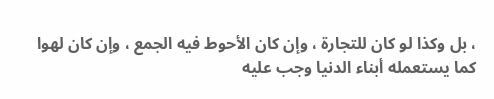، بل وكذا لو كان للتجارة ، وإن كان الأحوط فيه الجمع ، وإن كان لهوا كما يستعمله أبناء الدنيا وجب عليه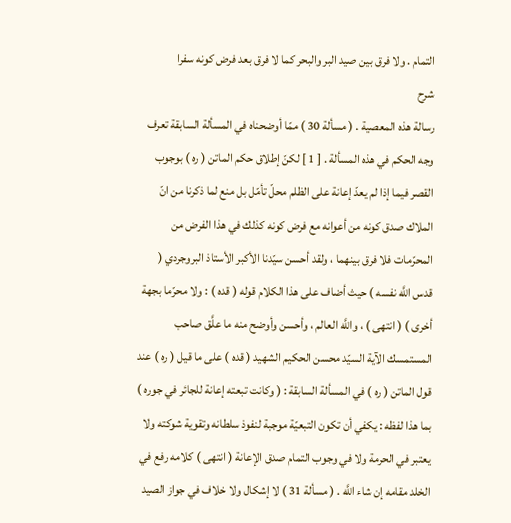التمام . ولا فرق بين صيد البر والبحر كما لا فرق بعد فرض كونه سفرا
شرح
رسالة هذه المعصية . ( مسألة 30 ) ممّا أوضحناه في المسألة السابقة تعرف وجه الحكم في هذه المسألة . [ 1 ] لكنّ إطلاق حكم الماتن ( ره ) بوجوب القصر فيما إذا لم يعدّ إعانة على الظلم محلّ تأمّل بل منع لما ذكرنا من انّ الملاك صدق كونه من أعوانه مع فرض كونه كذلك في هذا الفرض من المحرّمات فلا فرق بينهما ، ولقد أحسن سيّدنا الأكبر الأستاذ البروجردي ( قدس اللَّه نفسه ) حيث أضاف على هذا الكلام قوله ( قده ) : ولا محرّما بجهة أخرى ) ( انتهى ) ، واللَّه العالم ، وأحسن وأوضح منه ما علَّق صاحب المستمسك الآية السيّد محسن الحكيم الشهيد ( قده ) على ما قيل ( ره ) عند قول الماتن ( ره ) في المسألة السابقة : ( وكانت تبعته إعانة للجائر في جوره ) بما هذا لفظه : يكفي أن تكون التبعيّة موجبة لنفوذ سلطانه وتقوية شوكته ولا يعتبر في الحرمة ولا في وجوب التمام صدق الإعانة ( انتهى ) كلامه رفع في الخلد مقامه إن شاء اللَّه . ( مسألة 31 ) لا إشكال ولا خلاف في جواز الصيد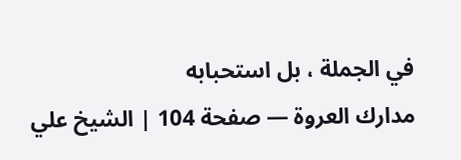في الجملة ، بل استحبابه
مدارك العروة — صفحة 104 | الشيخ علي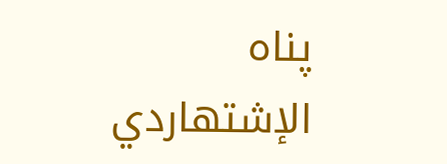پناه الإشتهاردي